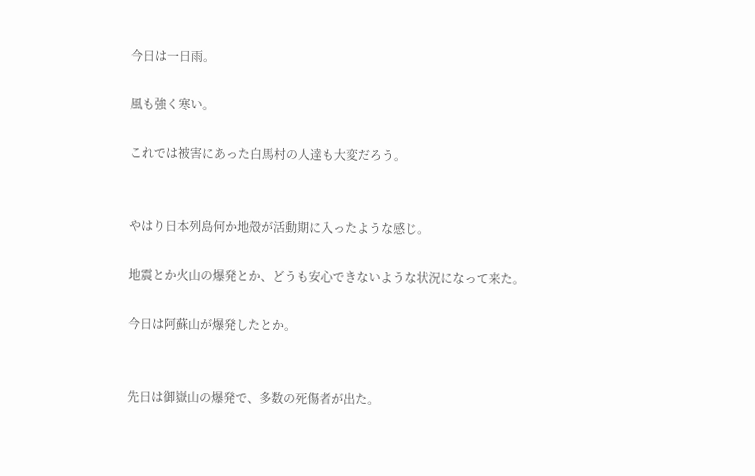今日は一日雨。

風も強く寒い。

これでは被害にあった白馬村の人達も大変だろう。


やはり日本列島何か地殻が活動期に入ったような感じ。

地震とか火山の爆発とか、どうも安心できないような状況になって来た。

今日は阿蘇山が爆発したとか。


先日は御嶽山の爆発で、多数の死傷者が出た。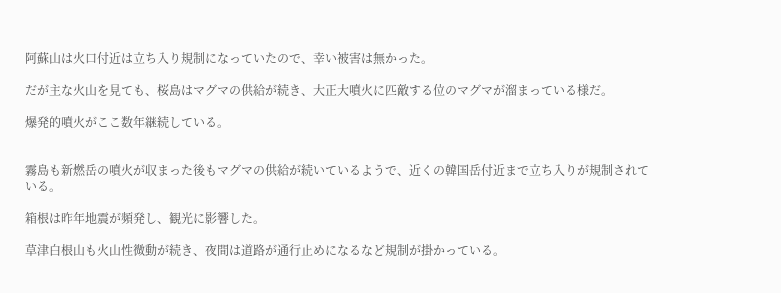阿蘇山は火口付近は立ち入り規制になっていたので、幸い被害は無かった。

だが主な火山を見ても、桜島はマグマの供給が続き、大正大噴火に匹敵する位のマグマが溜まっている様だ。

爆発的噴火がここ数年継続している。


霧島も新燃岳の噴火が収まった後もマグマの供給が続いているようで、近くの韓国岳付近まで立ち入りが規制されている。

箱根は昨年地震が頻発し、観光に影響した。

草津白根山も火山性微動が続き、夜間は道路が通行止めになるなど規制が掛かっている。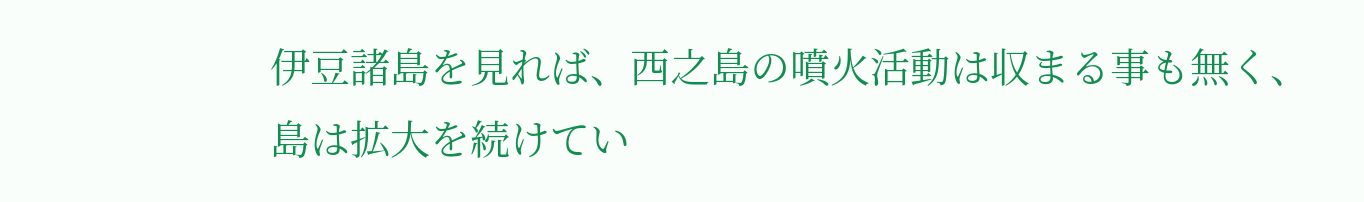伊豆諸島を見れば、西之島の噴火活動は収まる事も無く、島は拡大を続けてい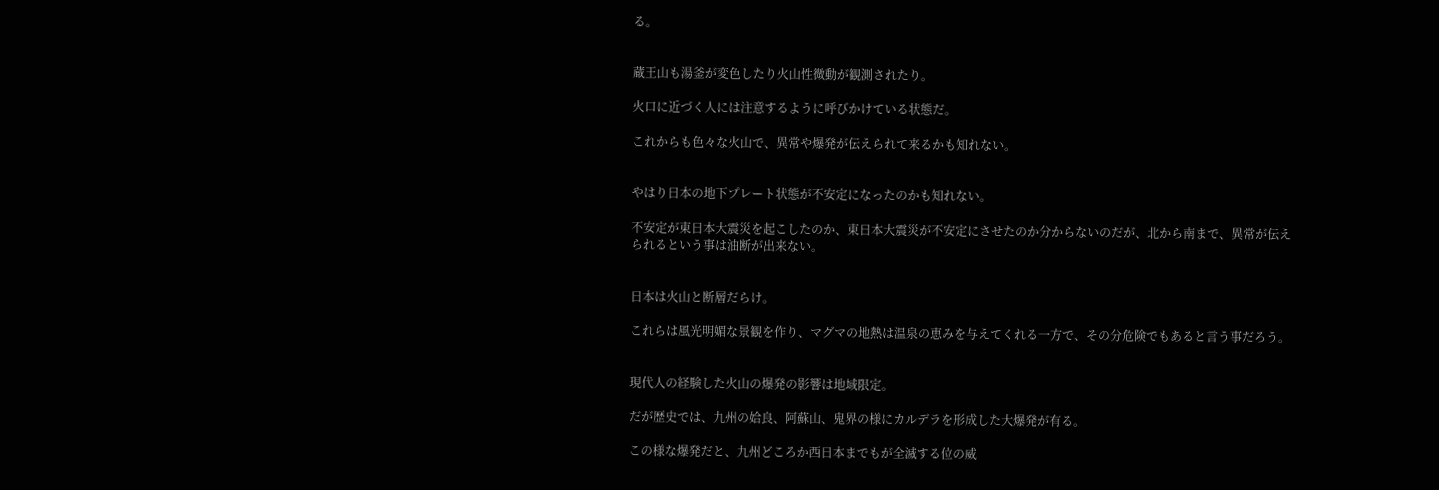る。


蔵王山も湯釜が変色したり火山性微動が観測されたり。

火口に近づく人には注意するように呼びかけている状態だ。

これからも色々な火山で、異常や爆発が伝えられて来るかも知れない。


やはり日本の地下プレート状態が不安定になったのかも知れない。

不安定が東日本大震災を起こしたのか、東日本大震災が不安定にさせたのか分からないのだが、北から南まで、異常が伝えられるという事は油断が出来ない。


日本は火山と断層だらけ。

これらは風光明媚な景観を作り、マグマの地熱は温泉の恵みを与えてくれる一方で、その分危険でもあると言う事だろう。


現代人の経験した火山の爆発の影響は地域限定。

だが歴史では、九州の姶良、阿蘇山、鬼界の様にカルデラを形成した大爆発が有る。

この様な爆発だと、九州どころか西日本までもが全滅する位の威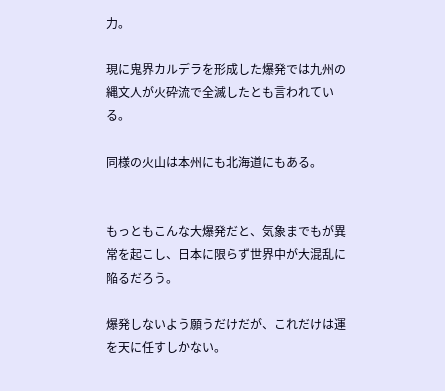力。

現に鬼界カルデラを形成した爆発では九州の縄文人が火砕流で全滅したとも言われている。

同様の火山は本州にも北海道にもある。


もっともこんな大爆発だと、気象までもが異常を起こし、日本に限らず世界中が大混乱に陥るだろう。

爆発しないよう願うだけだが、これだけは運を天に任すしかない。